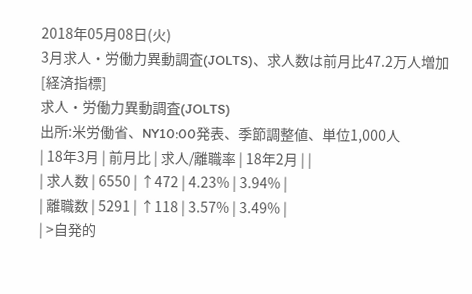2018年05月08日(火)
3月求人・労働力異動調査(JOLTS)、求人数は前月比47.2万人増加
[経済指標]
求人・労働力異動調査(JOLTS)
出所:米労働省、NY10:00発表、季節調整値、単位1,000人
| 18年3月 | 前月比 | 求人/離職率 | 18年2月 | |
| 求人数 | 6550 | ↑472 | 4.23% | 3.94% |
| 離職数 | 5291 | ↑118 | 3.57% | 3.49% |
| >自発的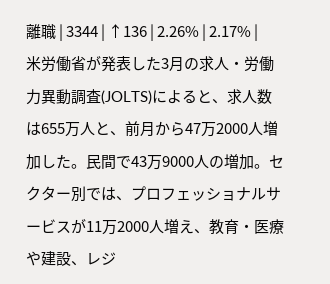離職 | 3344 | ↑136 | 2.26% | 2.17% |
米労働省が発表した3月の求人・労働力異動調査(JOLTS)によると、求人数は655万人と、前月から47万2000人増加した。民間で43万9000人の増加。セクター別では、プロフェッショナルサービスが11万2000人増え、教育・医療や建設、レジ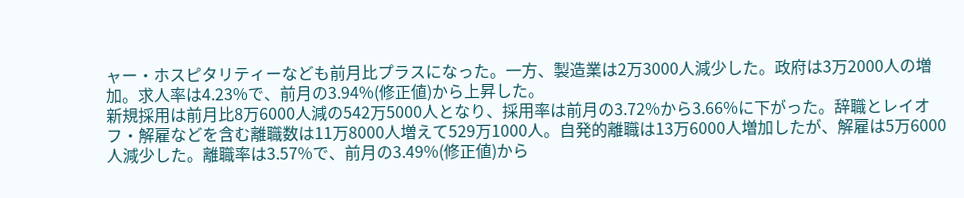ャー・ホスピタリティーなども前月比プラスになった。一方、製造業は2万3000人減少した。政府は3万2000人の増加。求人率は4.23%で、前月の3.94%(修正値)から上昇した。
新規採用は前月比8万6000人減の542万5000人となり、採用率は前月の3.72%から3.66%に下がった。辞職とレイオフ・解雇などを含む離職数は11万8000人増えて529万1000人。自発的離職は13万6000人増加したが、解雇は5万6000人減少した。離職率は3.57%で、前月の3.49%(修正値)から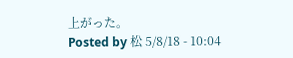上がった。
Posted by 松 5/8/18 - 10:04